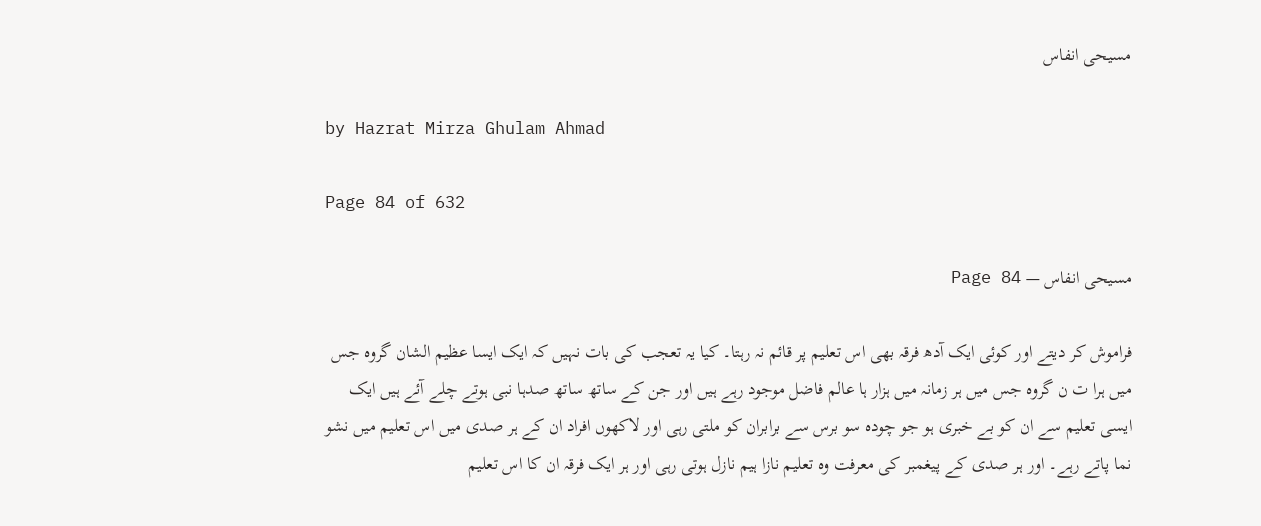مسیحی انفاس

by Hazrat Mirza Ghulam Ahmad

Page 84 of 632

مسیحی انفاس — Page 84

فراموش کر دیتے اور کوئی ایک آدھ فرقہ بھی اس تعلیم پر قائم نہ رہتا۔ کیا یہ تعجب کی بات نہیں کہ ایک ایسا عظیم الشان گروہ جس میں ہرا ت ن گروہ جس میں ہر زمانہ میں ہزار ہا عالم فاضل موجود رہے ہیں اور جن کے ساتھ ساتھ صدہا نبی ہوتے چلے آئے ہیں ایک ایسی تعلیم سے ان کو بے خبری ہو جو چودہ سو برس سے برابران کو ملتی رہی اور لاکھوں افراد ان کے ہر صدی میں اس تعلیم میں نشو نما پاتے رہے۔ اور ہر صدی کے پیغمبر کی معرفت وہ تعلیم نازا ہیم نازل ہوتی رہی اور ہر ایک فرقہ ان کا اس تعلیم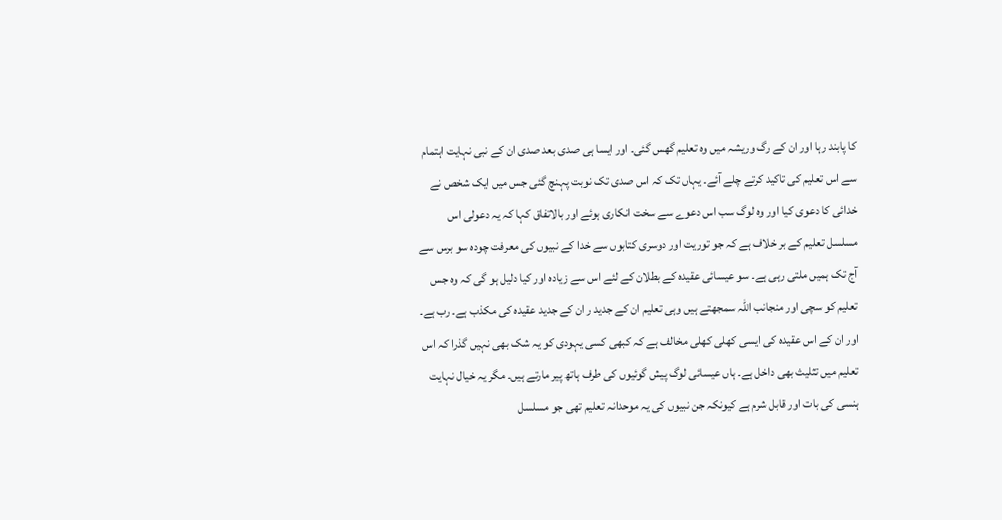کا پابند رہا اور ان کے رگ وریشہ میں وہ تعلیم گھس گئی۔ اور ایسا ہی صدی بعد صدی ان کے نبی نہایت اہتمام سے اس تعلیم کی تاکید کرتے چلے آئے۔ یہاں تک کہ اس صدی تک نوبت پہنچ گئی جس میں ایک شخص نے خدائی کا دعوی کیا اور وہ لوگ سب اس دعوے سے سخت انکاری ہوئے اور بالاتفاق کہا کہ یہ دعولی اس مسلسل تعلیم کے بر خلاف ہے کہ جو توریت اور دوسری کتابوں سے خدا کے نبیوں کی معرفت چودہ سو برس سے آج تک ہمیں ملتی رہی ہے۔ سو عیسائی عقیدہ کے بطلان کے لئے اس سے زیادہ اور کیا دلیل ہو گی کہ وہ جس تعلیم کو سچی اور منجانب اللہ سمجھتے ہیں وہی تعلیم ان کے جدید ر ان کے جدید عقیدہ کی مکذب ہے۔ رب ہے۔ اور ان کے اس عقیدہ کی ایسی کھلی کھلی مخالف ہے کہ کبھی کسی یہودی کو یہ شک بھی نہیں گذرا کہ اس تعلیم میں تثلیث بھی داخل ہے۔ ہاں عیسائی لوگ پیش گوئیوں کی طرف ہاتھ پیر مارتے ہیں۔ مگر یہ خیال نہایت ہنسی کی بات اور قابل شرم ہے کیونکہ جن نبیوں کی یہ موحدانہ تعلیم تھی جو مسلسل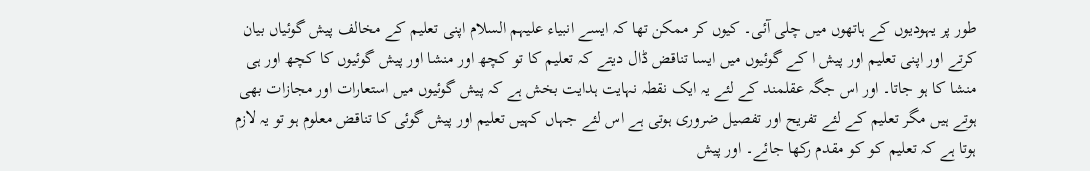طور پر یہودیوں کے ہاتھوں میں چلی آئی۔ کیوں کر ممکن تھا کہ ایسے انبیاء علیہم السلام اپنی تعلیم کے مخالف پیش گوئیاں بیان کرتے اور اپنی تعلیم اور پیش ا کے گوئیوں میں ایسا تناقض ڈال دیتے کہ تعلیم کا تو کچھ اور منشا اور پیش گوئیوں کا کچھ اور ہی منشا کا ہو جاتا۔ اور اس جگہ عقلمند کے لئے یہ ایک نقطہ نہایت ہدایت بخش ہے کہ پیش گوئیوں میں استعارات اور مجازات بھی ہوتے ہیں مگر تعلیم کے لئے تفریح اور تفصیل ضروری ہوتی ہے اس لئے جہاں کہیں تعلیم اور پیش گوئی کا تناقض معلوم ہو تو یہ لازم ہوتا ہے کہ تعلیم کو کو مقدم رکھا جائے۔ اور پیش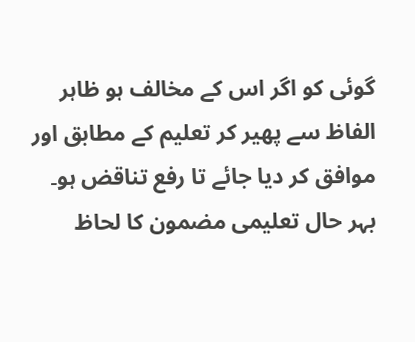گوئی کو اگر اس کے مخالف ہو ظاہر الفاظ سے پھیر کر تعلیم کے مطابق اور موافق کر دیا جائے تا رفع تناقض ہو۔ بہر حال تعلیمی مضمون کا لحاظ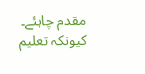مقدم چاہئے۔ کیونکہ تعلیم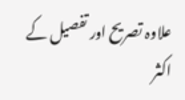علاوہ تصریح اور تفصیل کے اکثر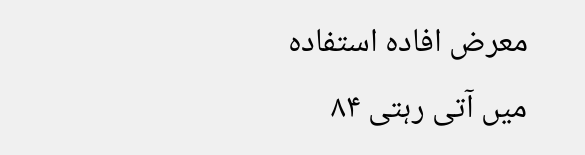معرض افادہ استفادہ میں آتی رہتی ۸۴